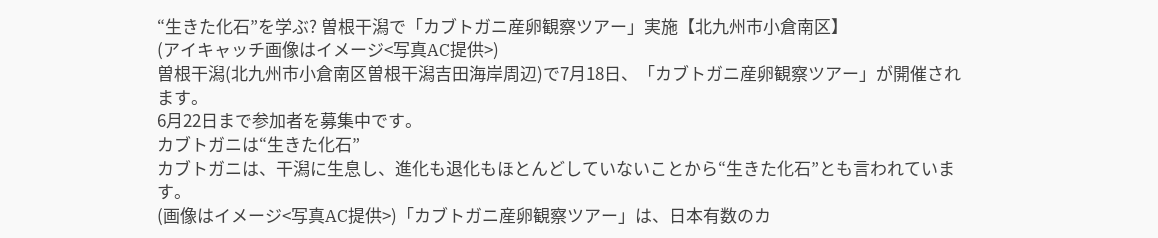“生きた化石”を学ぶ? 曽根干潟で「カブトガニ産卵観察ツアー」実施【北九州市小倉南区】
(アイキャッチ画像はイメージ<写真AC提供>)
曽根干潟(北九州市小倉南区曽根干潟吉田海岸周辺)で7月18日、「カブトガニ産卵観察ツアー」が開催されます。
6月22日まで参加者を募集中です。
カブトガニは“生きた化石”
カブトガニは、干潟に生息し、進化も退化もほとんどしていないことから“生きた化石”とも言われています。
(画像はイメージ<写真AC提供>)「カブトガニ産卵観察ツアー」は、日本有数のカ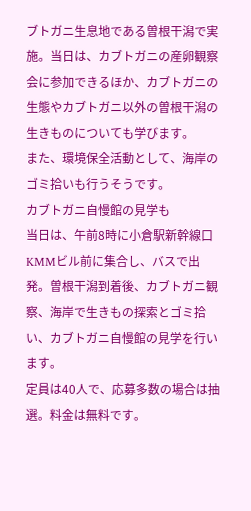ブトガニ生息地である曽根干潟で実施。当日は、カブトガニの産卵観察会に参加できるほか、カブトガニの生態やカブトガニ以外の曽根干潟の生きものについても学びます。
また、環境保全活動として、海岸のゴミ拾いも行うそうです。
カブトガニ自慢館の見学も
当日は、午前8時に小倉駅新幹線口KMMビル前に集合し、バスで出発。曽根干潟到着後、カブトガニ観察、海岸で生きもの探索とゴミ拾い、カブトガニ自慢館の見学を行います。
定員は40人で、応募多数の場合は抽選。料金は無料です。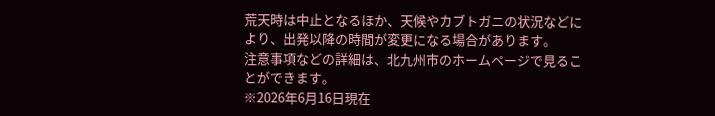荒天時は中止となるほか、天候やカブトガニの状況などにより、出発以降の時間が変更になる場合があります。
注意事項などの詳細は、北九州市のホームページで見ることができます。
※2026年6月16日現在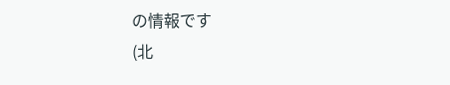の情報です
(北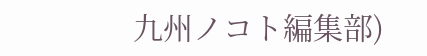九州ノコト編集部)